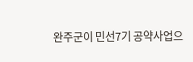완주군이 민선7기 공약사업으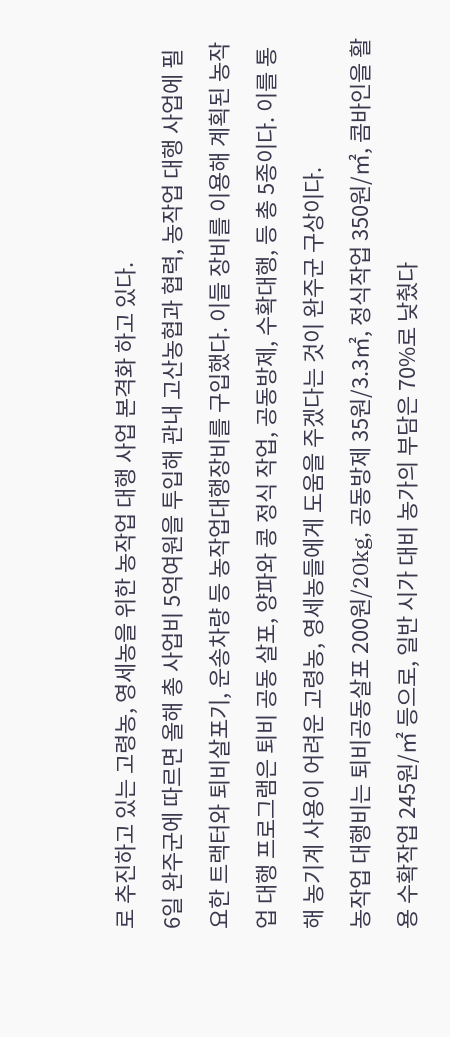로 추진하고 있는 고령농, 영세농을 위한 농작업 대행 사업 본격화 하고 있다.
6일 완주군에 따르면 올해 총 사업비 5억여원을 투입해 관내 고산농협과 협력, 농작업 대행 사업에 필요한 트랙터와 퇴비살포기, 운송차량 등 농작업대행장비를 구입했다. 이들 장비를 이용해 계획된 농작업 대행 프로그램은 퇴비 공동 살포, 양파와 콩 정식 작업, 공동방제, 수확대행, 등 총 5종이다. 이를 통해 농기계 사용이 어려운 고령농, 영세농들에게 도움을 주겠다는 것이 완주군 구상이다.
농작업 대행비는 퇴비공동살포 200원/20kg, 공동방제 35원/3.3㎡, 정식작업 350원/㎡, 콤바인을 활용 수확작업 245원/㎡ 등으로, 일반 시가 대비 농가의 부담은 70%로 낮췄다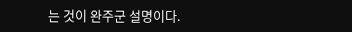는 것이 완주군 설명이다.